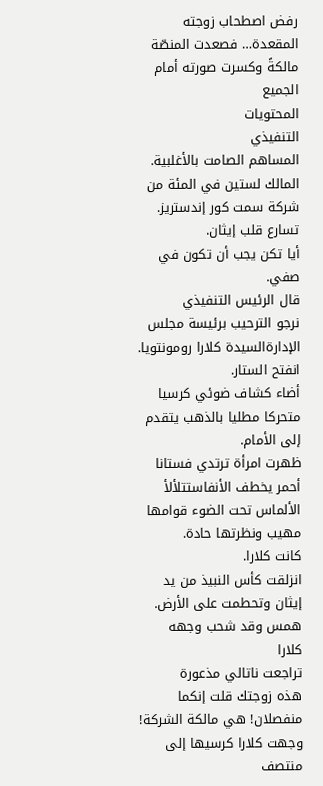رفض اصطحاب زوجته المقعدة… فصعدت المنصّة مالكةً وكسرت صورته أمام الجميع
المحتويات
التنفيذي
المساهم الصامت بالأغلبية. المالك لستين في المئة من شركة سمت كور إندستريز.
تسارع قلب إيثان.
أيا تكن يجب أن تكون في صفي.
قال الرئيس التنفيذي
نرجو الترحيب برئيسة مجلس الإدارةالسيدة كلارا رومونتويا.
انفتح الستار.
أضاء كشاف ضوئي كرسيا متحركا مطليا بالذهب يتقدم إلى الأمام.
ظهرت امرأة ترتدي فستانا أحمر يخطف الأنفاستتلألأ الألماس تحت الضوء قوامها مهيب ونظرتها حادة.
كانت كلارا.
انزلقت كأس النبيذ من يد إيثان وتحطمت على الأرض.
همس وقد شحب وجهه
كلارا
تراجعت ناتالي مذعورة
هذه زوجتك قلت إنكما منفصلان! هي مالكة الشركة!
وجهت كلارا كرسيها إلى منتصف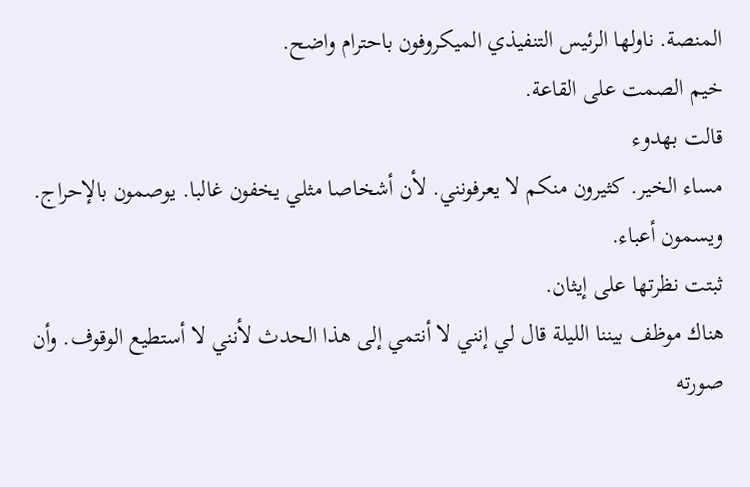المنصة. ناولها الرئيس التنفيذي الميكروفون باحترام واضح.
خيم الصمت على القاعة.
قالت بهدوء
مساء الخير. كثيرون منكم لا يعرفونني. لأن أشخاصا مثلي يخفون غالبا. يوصمون بالإحراج. ويسمون أعباء.
ثبتت نظرتها على إيثان.
هناك موظف بيننا الليلة قال لي إنني لا أنتمي إلى هذا الحدث لأنني لا أستطيع الوقوف. وأن صورته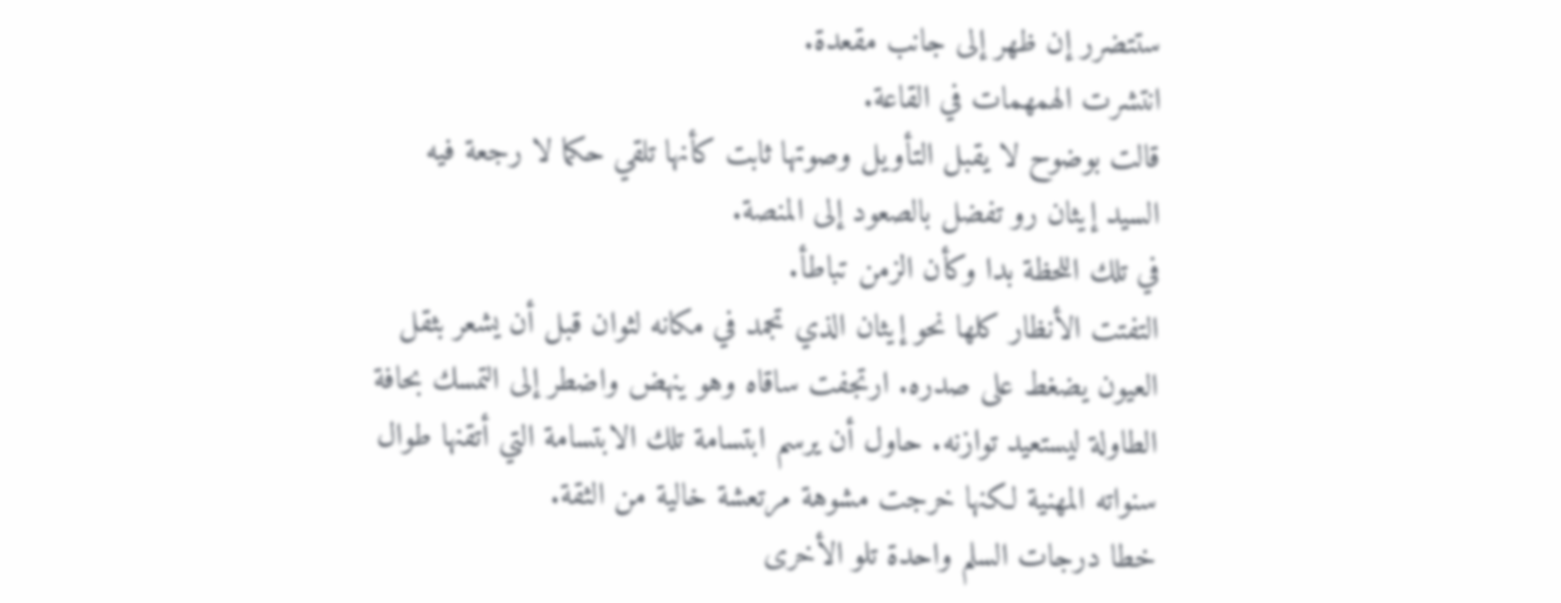ستتضرر إن ظهر إلى جانب مقعدة.
انتشرت الهمهمات في القاعة.
قالت بوضوح لا يقبل التأويل وصوتها ثابت كأنها تلقي حكما لا رجعة فيه
السيد إيثان رو تفضل بالصعود إلى المنصة.
في تلك اللحظة بدا وكأن الزمن تباطأ.
التفتت الأنظار كلها نحو إيثان الذي تجمد في مكانه لثوان قبل أن يشعر بثقل العيون يضغط على صدره. ارتجفت ساقاه وهو ينهض واضطر إلى التمسك بحافة الطاولة ليستعيد توازنه. حاول أن يرسم ابتسامة تلك الابتسامة التي أتقنها طوال سنواته المهنية لكنها خرجت مشوهة مرتعشة خالية من الثقة.
خطا درجات السلم واحدة تلو الأخرى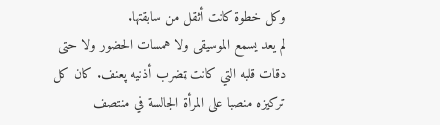وكل خطوة كانت أثقل من سابقتها.
لم يعد يسمع الموسيقى ولا همسات الحضور ولا حتى دقات قلبه التي كانت ټضرب أذنيه پعنف. كان كل تركيزه منصبا على المرأة الجالسة في منتصف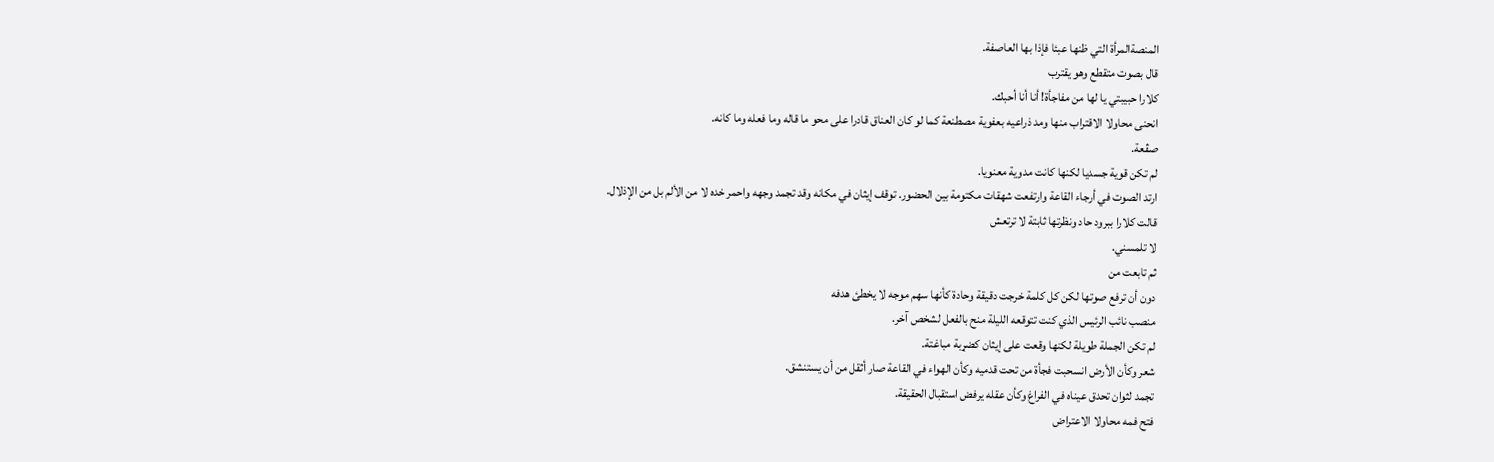المنصةالمرأة التي ظنها عبئا فإذا بها العاصفة.
قال بصوت متقطع وهو يقترب
كلارا حبيبتي يا لها من مفاجأة! أنا أنا أحبك.
انحنى محاولا الاقتراب منها ومد ذراعيه بعفوية مصطنعة كما لو كان العناق قادرا على محو ما قاله وما فعله وما كانه.
صڤعة.
لم تكن قوية جسديا لكنها كانت مدوية معنويا.
ارتد الصوت في أرجاء القاعة وارتفعت شهقات مكتومة بين الحضور. توقف إيثان في مكانه وقد تجمد وجهه واحمر خده لا من الألم بل من الإذلال.
قالت كلارا ببرود حاد ونظرتها ثابتة لا ترتعش
لا تلمسني.
ثم تابعت من
دون أن ترفع صوتها لكن كل كلمة خرجت دقيقة وحادة كأنها سهم موجه لا يخطئ هدفه
منصب نائب الرئيس الذي كنت تتوقعه الليلة منح بالفعل لشخص آخر.
لم تكن الجملة طويلة لكنها وقعت على إيثان كضړبة مباغتة.
شعر وكأن الأرض انسحبت فجأة من تحت قدميه وكأن الهواء في القاعة صار أثقل من أن يستنشق.
تجمد لثوان تحدق عيناه في الفراغ وكأن عقله يرفض استقبال الحقيقة.
فتح فمه محاولا الاعتراض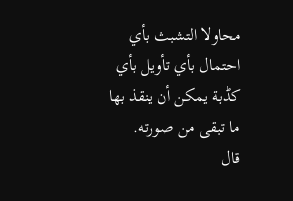محاولا التشبث بأي احتمال بأي تأويل بأي كڈبة يمكن أن ينقذ بها ما تبقى من صورته.
قال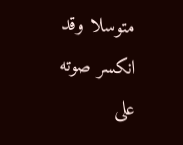متوسلا وقد انكسر صوته على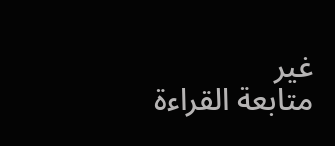غير
متابعة القراءة